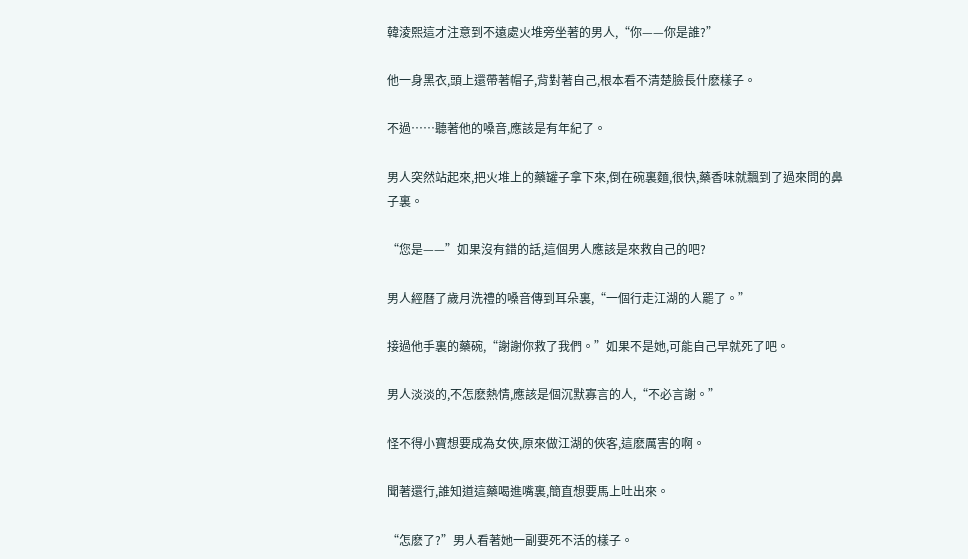韓淩熙這才注意到不遠處火堆旁坐著的男人,“你——你是誰?”

他一身黑衣,頭上還帶著帽子,背對著自己,根本看不清楚臉長什麽樣子。

不過……聽著他的嗓音,應該是有年紀了。

男人突然站起來,把火堆上的藥罐子拿下來,倒在碗裏麵,很快,藥香味就飄到了過來問的鼻子裏。

“您是——”如果沒有錯的話,這個男人應該是來救自己的吧?

男人經曆了歲月洗禮的嗓音傳到耳朵裏,“一個行走江湖的人罷了。”

接過他手裏的藥碗,“謝謝你救了我們。”如果不是她,可能自己早就死了吧。

男人淡淡的,不怎麽熱情,應該是個沉默寡言的人,“不必言謝。”

怪不得小寶想要成為女俠,原來做江湖的俠客,這麽厲害的啊。

聞著還行,誰知道這藥喝進嘴裏,簡直想要馬上吐出來。

“怎麽了?”男人看著她一副要死不活的樣子。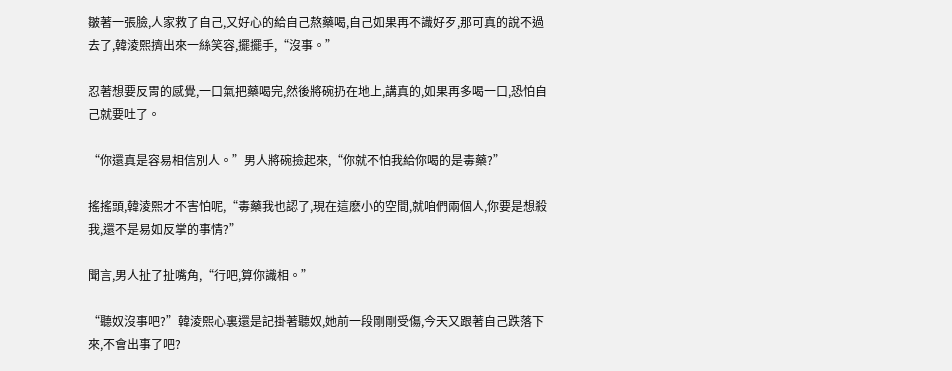皺著一張臉,人家救了自己,又好心的給自己熬藥喝,自己如果再不識好歹,那可真的說不過去了,韓淩熙擠出來一絲笑容,擺擺手,“沒事。”

忍著想要反胃的感覺,一口氣把藥喝完,然後將碗扔在地上,講真的,如果再多喝一口,恐怕自己就要吐了。

“你還真是容易相信別人。”男人將碗撿起來,“你就不怕我給你喝的是毒藥?”

搖搖頭,韓淩熙才不害怕呢,“毒藥我也認了,現在這麽小的空間,就咱們兩個人,你要是想殺我,還不是易如反掌的事情?”

聞言,男人扯了扯嘴角,“行吧,算你識相。”

“聽奴沒事吧?”韓淩熙心裏還是記掛著聽奴,她前一段剛剛受傷,今天又跟著自己跌落下來,不會出事了吧?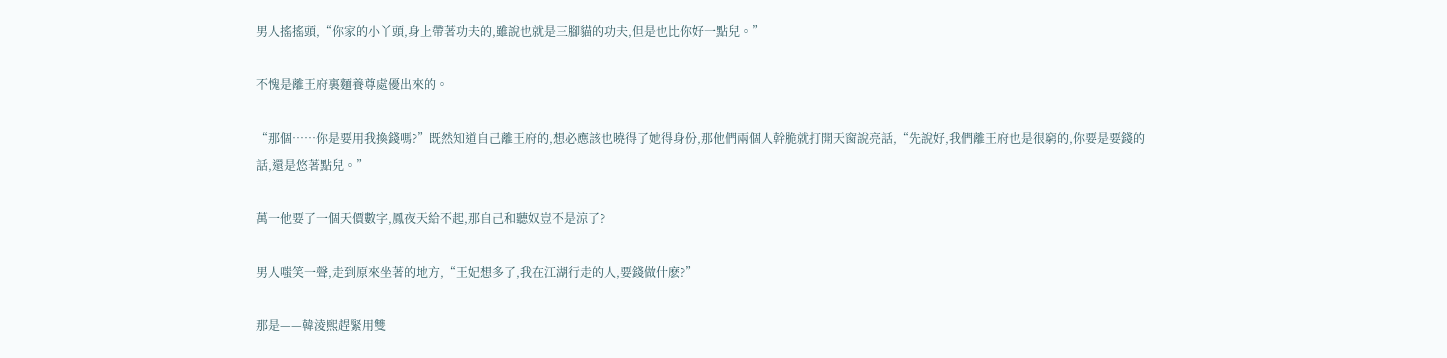男人搖搖頭,“你家的小丫頭,身上帶著功夫的,雖說也就是三腳貓的功夫,但是也比你好一點兒。”

不愧是離王府裏麵養尊處優出來的。

“那個……你是要用我換錢嗎?”既然知道自己離王府的,想必應該也曉得了她得身份,那他們兩個人幹脆就打開天窗說亮話,“先說好,我們離王府也是很窮的,你要是要錢的話,還是悠著點兒。”

萬一他要了一個天價數字,鳳夜天給不起,那自己和聽奴豈不是涼了?

男人嗤笑一聲,走到原來坐著的地方,“王妃想多了,我在江湖行走的人,要錢做什麽?”

那是——韓淩熙趕緊用雙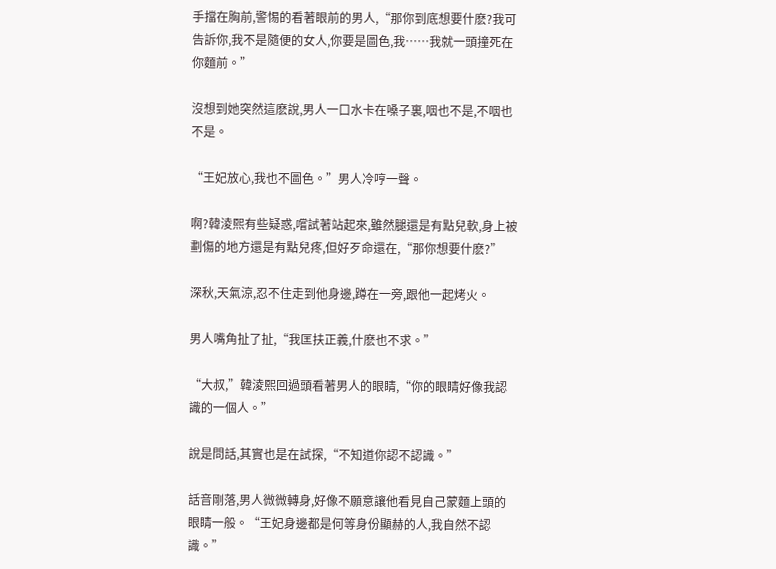手擋在胸前,警惕的看著眼前的男人,“那你到底想要什麽?我可告訴你,我不是隨便的女人,你要是圖色,我……我就一頭撞死在你麵前。”

沒想到她突然這麽說,男人一口水卡在嗓子裏,咽也不是,不咽也不是。

“王妃放心,我也不圖色。”男人冷哼一聲。

啊?韓淩熙有些疑惑,嚐試著站起來,雖然腿還是有點兒軟,身上被劃傷的地方還是有點兒疼,但好歹命還在,“那你想要什麽?”

深秋,天氣涼,忍不住走到他身邊,蹲在一旁,跟他一起烤火。

男人嘴角扯了扯,“我匡扶正義,什麽也不求。”

“大叔,”韓淩熙回過頭看著男人的眼睛,“你的眼睛好像我認識的一個人。”

說是問話,其實也是在試探,“不知道你認不認識。”

話音剛落,男人微微轉身,好像不願意讓他看見自己蒙麵上頭的眼睛一般。“王妃身邊都是何等身份顯赫的人,我自然不認識。”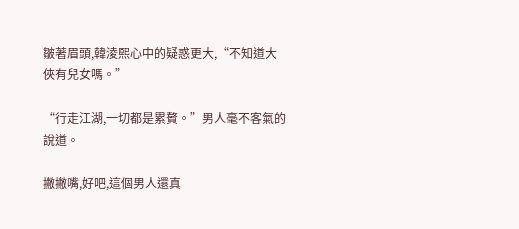皺著眉頭,韓淩熙心中的疑惑更大,“不知道大俠有兒女嗎。”

“行走江湖,一切都是累贅。”男人毫不客氣的說道。

撇撇嘴,好吧,這個男人還真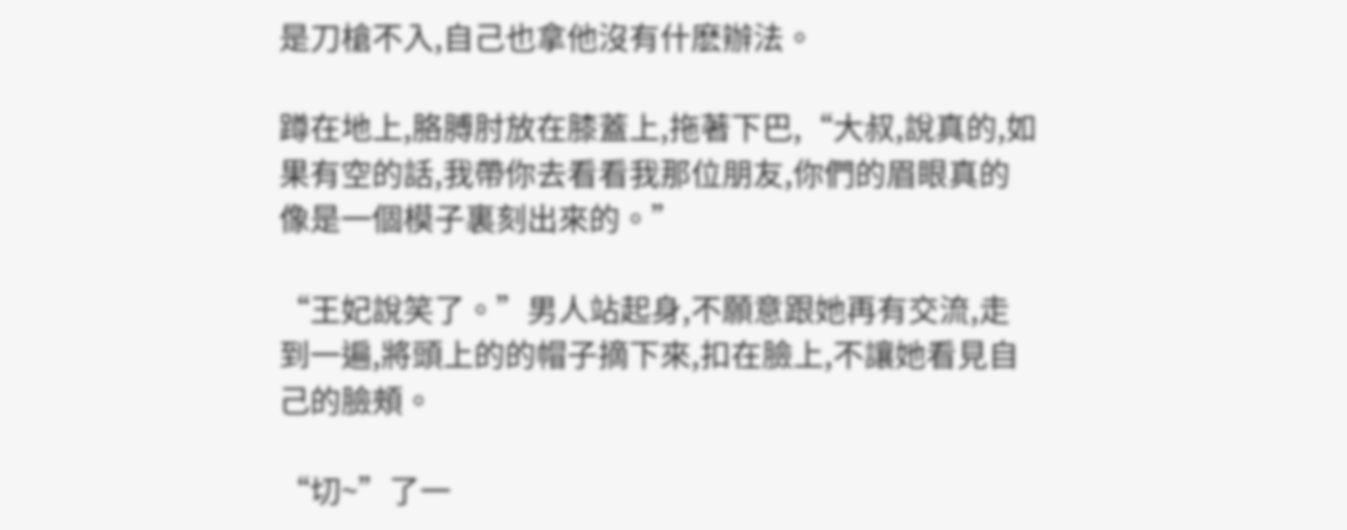是刀槍不入,自己也拿他沒有什麽辦法。

蹲在地上,胳膊肘放在膝蓋上,拖著下巴,“大叔,說真的,如果有空的話,我帶你去看看我那位朋友,你們的眉眼真的像是一個模子裏刻出來的。”

“王妃說笑了。”男人站起身,不願意跟她再有交流,走到一遍,將頭上的的帽子摘下來,扣在臉上,不讓她看見自己的臉頰。

“切~”了一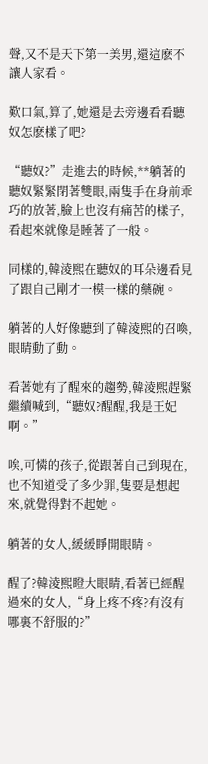聲,又不是天下第一美男,還這麽不讓人家看。

歎口氣,算了,她還是去旁邊看看聽奴怎麽樣了吧?

“聽奴?”走進去的時候,**躺著的聽奴緊緊閉著雙眼,兩隻手在身前乖巧的放著,臉上也沒有痛苦的樣子,看起來就像是睡著了一般。

同樣的,韓淩熙在聽奴的耳朵邊看見了跟自己剛才一模一樣的藥碗。

躺著的人好像聽到了韓淩熙的召喚,眼睛動了動。

看著她有了醒來的趨勢,韓淩熙趕緊繼續喊到,“聽奴?醒醒,我是王妃啊。”

唉,可憐的孩子,從跟著自己到現在,也不知道受了多少罪,隻要是想起來,就覺得對不起她。

躺著的女人,緩緩睜開眼睛。

醒了?韓淩熙瞪大眼睛,看著已經醒過來的女人,“身上疼不疼?有沒有哪裏不舒服的?”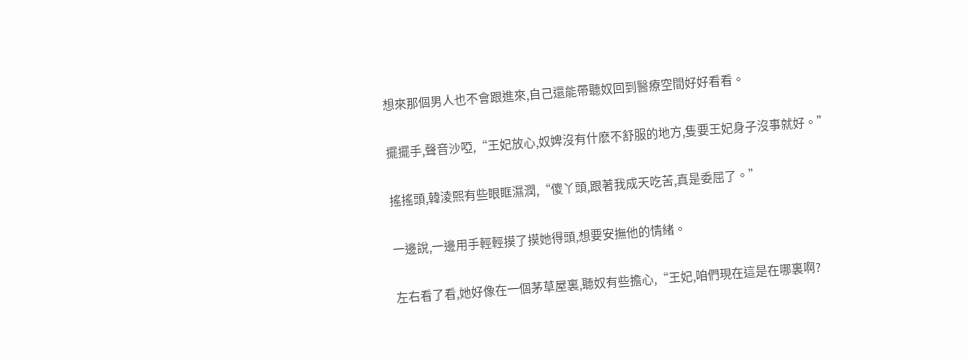想來那個男人也不會跟進來,自己還能帶聽奴回到醫療空間好好看看。

擺擺手,聲音沙啞,“王妃放心,奴婢沒有什麽不舒服的地方,隻要王妃身子沒事就好。”

搖搖頭,韓淩熙有些眼眶濕潤,“傻丫頭,跟著我成天吃苦,真是委屈了。”

一邊說,一邊用手輕輕摸了摸她得頭,想要安撫他的情緒。

左右看了看,她好像在一個茅草屋裏,聽奴有些擔心,“王妃,咱們現在這是在哪裏啊?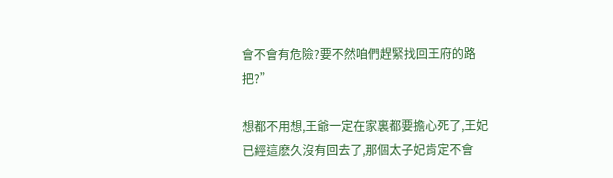會不會有危險?要不然咱們趕緊找回王府的路把?”

想都不用想,王爺一定在家裏都要擔心死了,王妃已經這麽久沒有回去了,那個太子妃肯定不會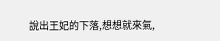說出王妃的下落,想想就來氣,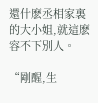還什麽丞相家裏的大小姐,就這麽容不下別人。

“剛醒,生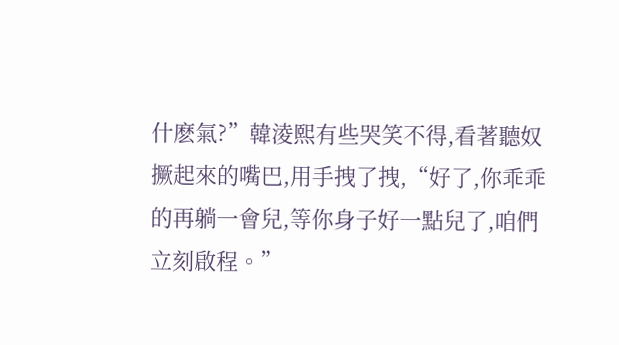什麽氣?”韓淩熙有些哭笑不得,看著聽奴撅起來的嘴巴,用手拽了拽,“好了,你乖乖的再躺一會兒,等你身子好一點兒了,咱們立刻啟程。”